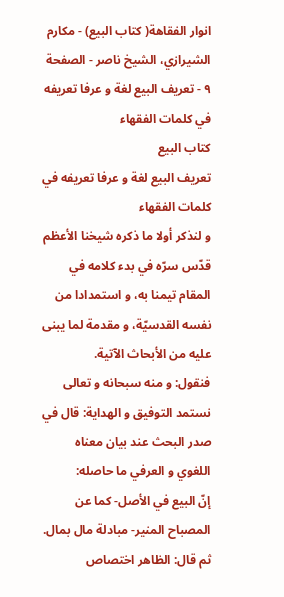انوار الفقاهة( كتاب البيع) - مكارم الشيرازي، الشيخ ناصر - الصفحة ٩ - تعريف البيع لغة و عرفا تعريفه في كلمات الفقهاء
كتاب البيع
تعريف البيع لغة و عرفا تعريفه في كلمات الفقهاء
و لنذكر أولا ما ذكره شيخنا الأعظم قدّس سرّه في بدء كلامه في المقام تيمنا به، و استمدادا من نفسه القدسيّة، و مقدمة لما يبنى عليه من الأبحاث الآتية.
فنقول: و منه سبحانه و تعالى نستمد التوفيق و الهداية: قال في صدر البحث عند بيان معناه اللغوي و العرفي ما حاصله:
إنّ البيع في الأصل- كما عن المصباح المنير- مبادلة مال بمال.
ثم قال: الظاهر اختصاص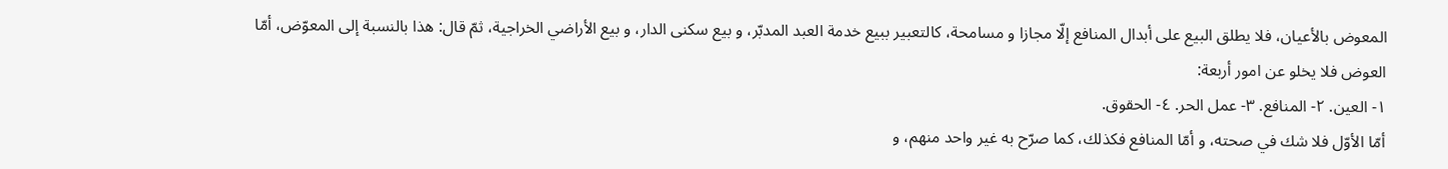المعوض بالأعيان، فلا يطلق البيع على أبدال المنافع إلّا مجازا و مسامحة، كالتعبير ببيع خدمة العبد المدبّر، و بيع سكنى الدار، و بيع الأراضي الخراجية، ثمّ قال: هذا بالنسبة إلى المعوّض، أمّا العوض فلا يخلو عن امور أربعة:
١- العين. ٢- المنافع. ٣- عمل الحر. ٤- الحقوق.
أمّا الأوّل فلا شك في صحته، و أمّا المنافع فكذلك، كما صرّح به غير واحد منهم، و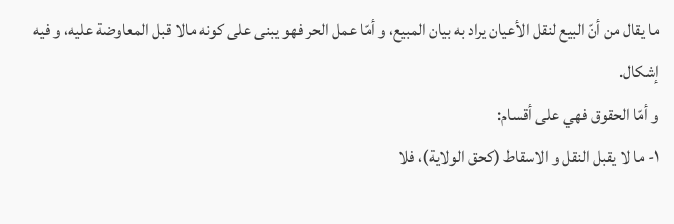ما يقال من أنّ البيع لنقل الأعيان يراد به بيان المبيع، و أمّا عمل الحر فهو يبنى على كونه مالا قبل المعاوضة عليه، و فيه إشكال.
و أمّا الحقوق فهي على أقسام:
١- ما لا يقبل النقل و الاسقاط (كحق الولاية)، فلا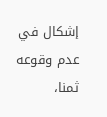إشكال في عدم وقوعه ثمنا،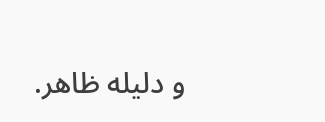و دليله ظاهر.